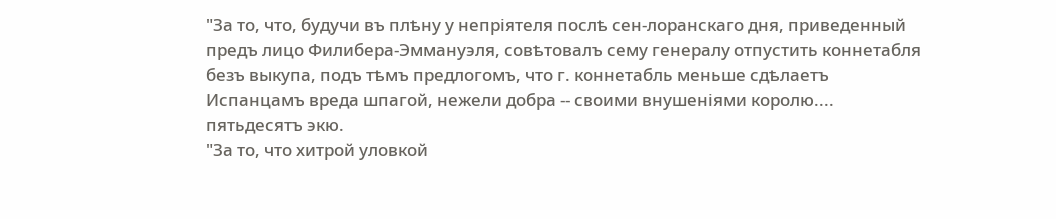"За то, что, будучи въ плѣну у непріятеля послѣ сен-лоранскаго дня, приведенный предъ лицо Филибера-Эммануэля, совѣтовалъ сему генералу отпустить коннетабля безъ выкупа, подъ тѣмъ предлогомъ, что г. коннетабль меньше сдѣлаетъ Испанцамъ вреда шпагой, нежели добра -- своими внушеніями королю.... пятьдесятъ экю.
"За то, что хитрой уловкой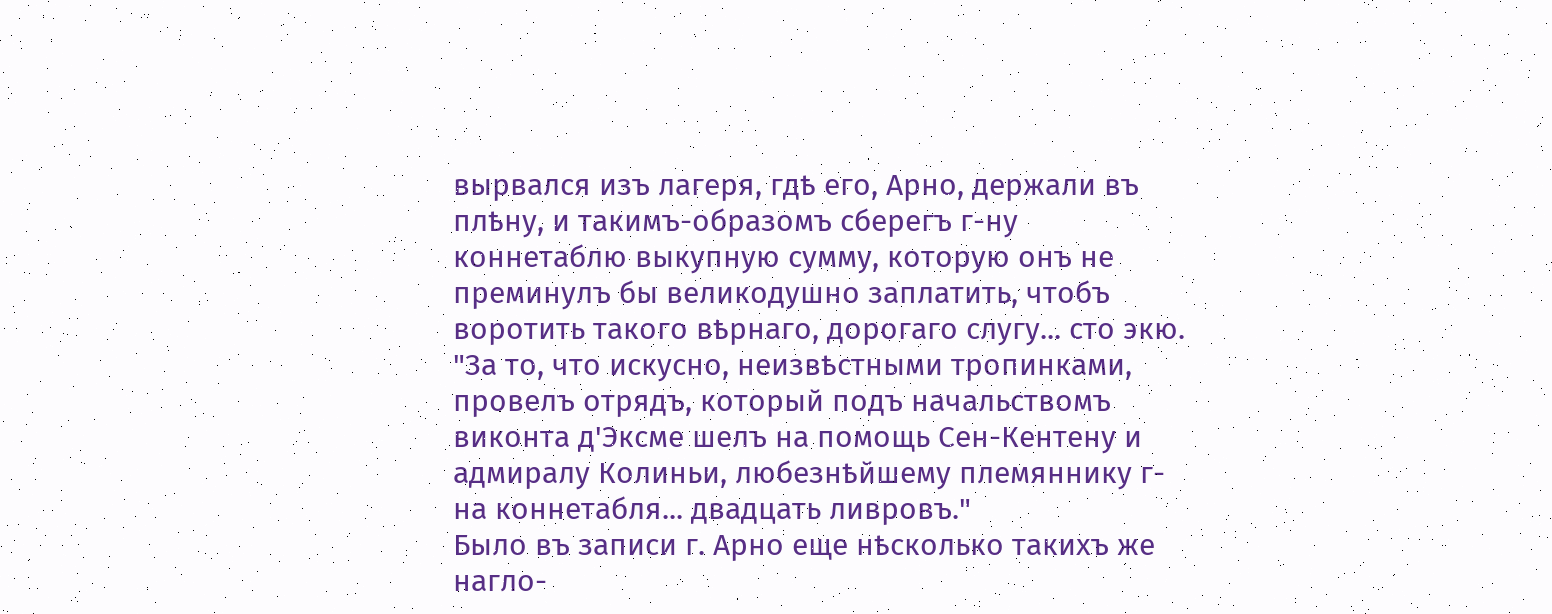вырвался изъ лагеря, гдѣ его, Арно, держали въ плѣну, и такимъ-образомъ сберегъ г-ну коннетаблю выкупную сумму, которую онъ не преминулъ бы великодушно заплатить, чтобъ воротить такого вѣрнаго, дорогаго слугу... сто экю.
"За то, что искусно, неизвѣстными тропинками, провелъ отрядъ, который подъ начальствомъ виконта д'Эксме шелъ на помощь Сен-Кентену и адмиралу Колиньи, любезнѣйшему племяннику г-на коннетабля... двадцать ливровъ."
Было въ записи г. Арно еще нѣсколько такихъ же нагло-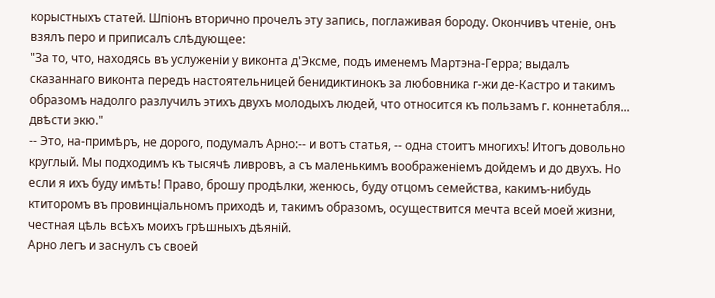корыстныхъ статей. Шпіонъ вторично прочелъ эту запись, поглаживая бороду. Окончивъ чтеніе, онъ взялъ перо и приписалъ слѣдующее:
"За то, что, находясь въ услуженіи у виконта д'Эксме, подъ именемъ Мартэна-Герра; выдалъ сказаннаго виконта передъ настоятельницей бенидиктинокъ за любовника г-жи де-Кастро и такимъ образомъ надолго разлучилъ этихъ двухъ молодыхъ людей, что относится къ пользамъ г. коннетабля... двѣсти экю."
-- Это, на-примѣръ, не дорого, подумалъ Арно:-- и вотъ статья, -- одна стоитъ многихъ! Итогъ довольно круглый. Мы подходимъ къ тысячѣ ливровъ, а съ маленькимъ воображеніемъ дойдемъ и до двухъ. Но если я ихъ буду имѣть! Право, брошу продѣлки, женюсь, буду отцомъ семейства, какимъ-нибудь ктиторомъ въ провинціальномъ приходѣ и, такимъ образомъ, осуществится мечта всей моей жизни, честная цѣль всѣхъ моихъ грѣшныхъ дѣяній.
Арно легъ и заснулъ съ своей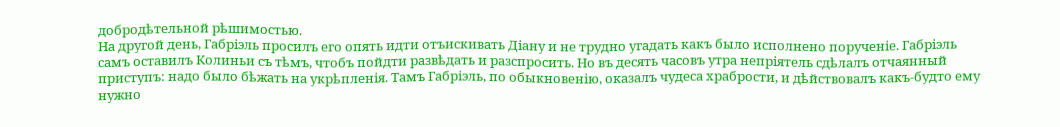добродѣтельной рѣшимостью.
На другой день, Габріэль просилъ его опять идти отъискивать Діану и не трудно угадать какъ было исполнено порученіе. Габріэль самъ оставилъ Колиньи съ тѣмъ, чтобъ пойдти развѣдать и разспросить. Но въ десять часовъ утра непріятель сдѣлалъ отчаянный приступъ: надо было бѣжать на укрѣпленія. Тамъ Габріэль, по обыкновенію, оказалъ чудеса храбрости, и дѣйствовалъ какъ-будто ему нужно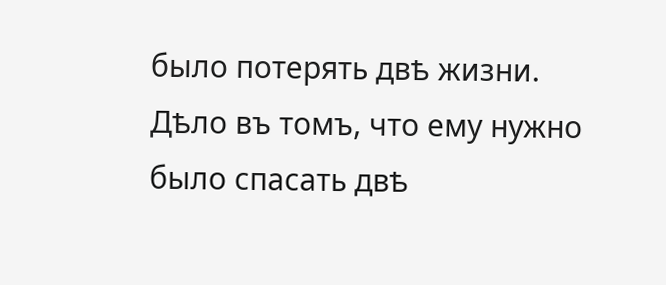было потерять двѣ жизни.
Дѣло въ томъ, что ему нужно было спасать двѣ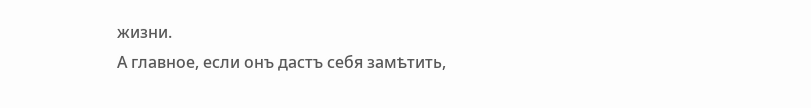жизни.
А главное, если онъ дастъ себя замѣтить,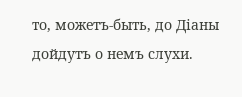то, можетъ-быть, до Діаны дойдутъ о немъ слухи.